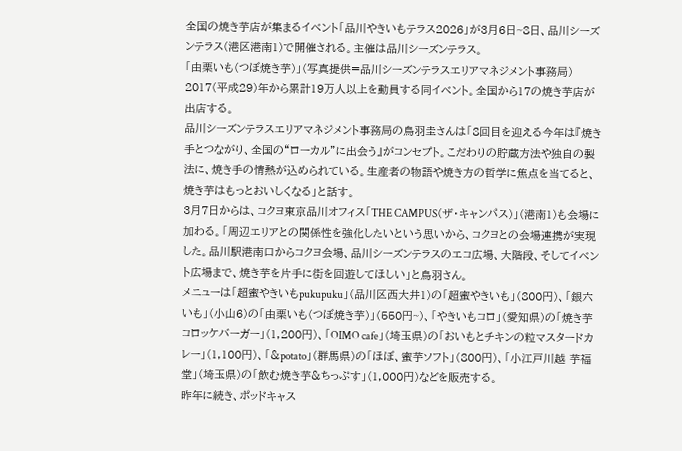全国の焼き芋店が集まるイベント「品川やきいもテラス2026」が3月6日~8日、品川シーズンテラス(港区港南1)で開催される。主催は品川シーズンテラス。
「由栗いも(つぼ焼き芋)」(写真提供=品川シーズンテラスエリアマネジメント事務局)
2017(平成29)年から累計19万人以上を動員する同イベント。全国から17の焼き芋店が出店する。
品川シーズンテラスエリアマネジメント事務局の鳥羽圭さんは「8回目を迎える今年は『焼き手とつながり、全国の“ローカル”に出会う』がコンセプト。こだわりの貯蔵方法や独自の製法に、焼き手の情熱が込められている。生産者の物語や焼き方の哲学に焦点を当てると、焼き芋はもっとおいしくなる」と話す。
3月7日からは、コクヨ東京品川オフィス「THE CAMPUS(ザ・キャンパス)」(港南1)も会場に加わる。「周辺エリアとの関係性を強化したいという思いから、コクヨとの会場連携が実現した。品川駅港南口からコクヨ会場、品川シーズンテラスのエコ広場、大階段、そしてイベント広場まで、焼き芋を片手に街を回遊してほしい」と鳥羽さん。
メニューは「超蜜やきいもpukupuku」(品川区西大井1)の「超蜜やきいも」(800円)、「銀六いも」(小山6)の「由栗いも(つぼ焼き芋)」(550円~)、「やきいもコロ」(愛知県)の「焼き芋コロッケバーガー」(1,200円)、「OIMO cafe」(埼玉県)の「おいもとチキンの粒マスタードカレー」(1,100円)、「&potato」(群馬県)の「ほぼ、蜜芋ソフト」(800円)、「小江戸川越 芋福堂」(埼玉県)の「飲む焼き芋&ちっぷす」(1,000円)などを販売する。
昨年に続き、ポッドキャス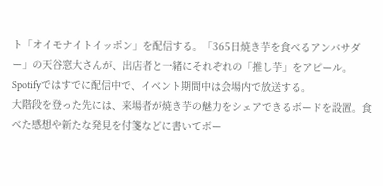ト「オイモナイトイッポン」を配信する。「365日焼き芋を食べるアンバサダー」の天谷窓大さんが、出店者と一緒にそれぞれの「推し芋」をアピール。Spotifyではすでに配信中で、イベント期間中は会場内で放送する。
大階段を登った先には、来場者が焼き芋の魅力をシェアできるボードを設置。食べた感想や新たな発見を付箋などに書いてボー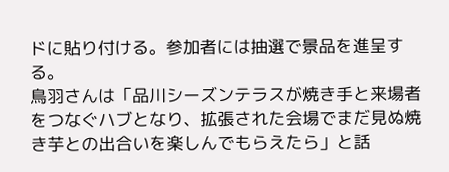ドに貼り付ける。参加者には抽選で景品を進呈する。
鳥羽さんは「品川シーズンテラスが焼き手と来場者をつなぐハブとなり、拡張された会場でまだ見ぬ焼き芋との出合いを楽しんでもらえたら」と話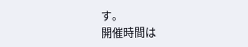す。
開催時間は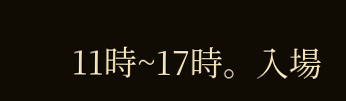11時~17時。入場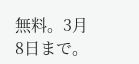無料。3月8日まで。